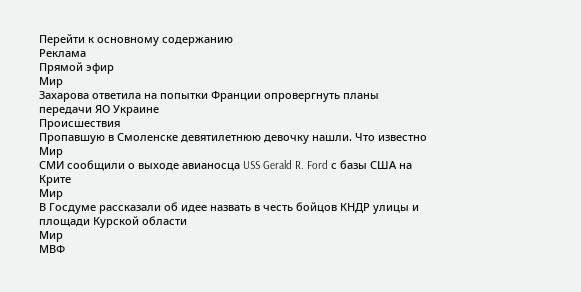Перейти к основному содержанию
Реклама
Прямой эфир
Мир
Захарова ответила на попытки Франции опровергнуть планы передачи ЯО Украине
Происшествия
Пропавшую в Смоленске девятилетнюю девочку нашли. Что известно
Мир
СМИ сообщили о выходе авианосца USS Gerald R. Ford с базы США на Крите
Мир
В Госдуме рассказали об идее назвать в честь бойцов КНДР улицы и площади Курской области
Мир
МВФ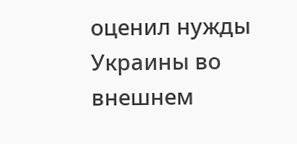оценил нужды Украины во внешнем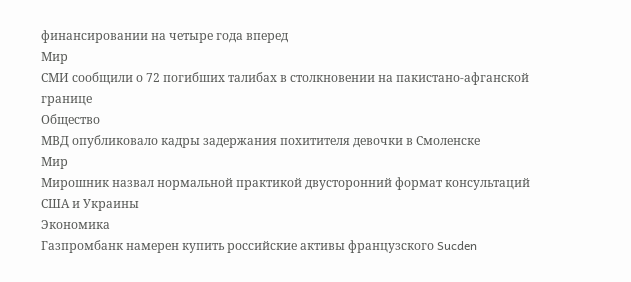финансировании на четыре года вперед
Мир
СМИ сообщили о 72 погибших талибах в столкновении на пакистано-афганской границе
Общество
МВД опубликовало кадры задержания похитителя девочки в Смоленске
Мир
Мирошник назвал нормальной практикой двусторонний формат консультаций США и Украины
Экономика
Газпромбанк намерен купить российские активы французского Sucden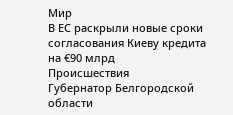Мир
В ЕС раскрыли новые сроки согласования Киеву кредита на €90 млрд
Происшествия
Губернатор Белгородской области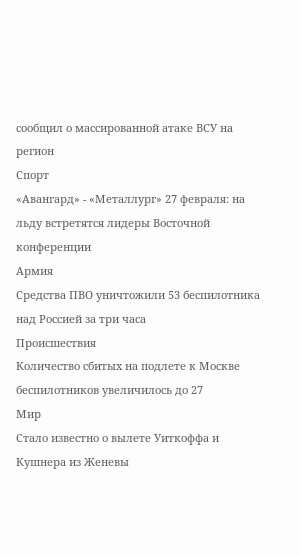сообщил о массированной атаке ВСУ на регион
Спорт
«Авангард» - «Металлург» 27 февраля: на льду встретятся лидеры Восточной конференции
Армия
Средства ПВО уничтожили 53 беспилотника над Россией за три часа
Происшествия
Количество сбитых на подлете к Москве беспилотников увеличилось до 27
Мир
Стало известно о вылете Уиткоффа и Кушнера из Женевы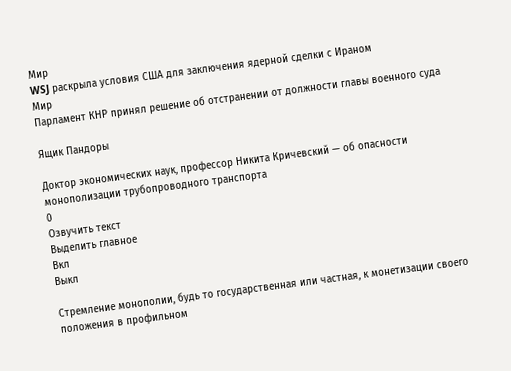Мир
WSJ раскрыла условия США для заключения ядерной сделки с Ираном
Мир
Парламент КНР принял решение об отстранении от должности главы военного суда

Ящик Пандоры

Доктор экономических наук, профессор Никита Кричевский — об опасности монополизации трубопроводного транспорта
0
Озвучить текст
Выделить главное
Вкл
Выкл

Стремление монополии, будь то государственная или частная, к монетизации своего положения в профильном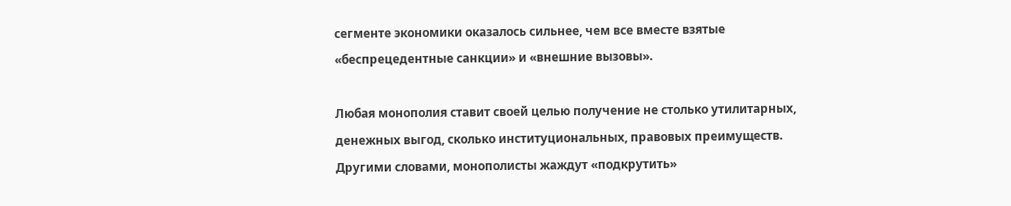сегменте экономики оказалось сильнее, чем все вместе взятые «беспрецедентные санкции» и «внешние вызовы».

Любая монополия ставит своей целью получение не столько утилитарных, денежных выгод, сколько институциональных, правовых преимуществ. Другими словами, монополисты жаждут «подкрутить»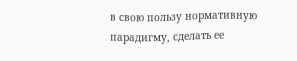в свою пользу нормативную парадигму, сделать ее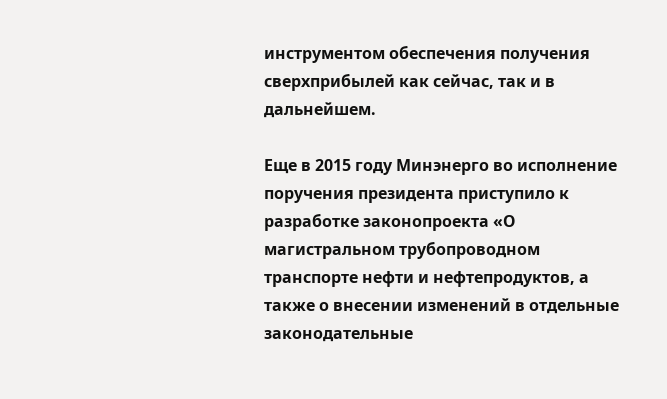инструментом обеспечения получения сверхприбылей как сейчас, так и в дальнейшем.

Еще в 2015 году Минэнерго во исполнение поручения президента приступило к разработке законопроекта «О магистральном трубопроводном транспорте нефти и нефтепродуктов, а также о внесении изменений в отдельные законодательные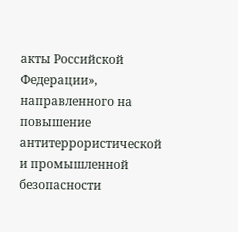акты Российской Федерации», направленного на повышение антитеррористической и промышленной безопасности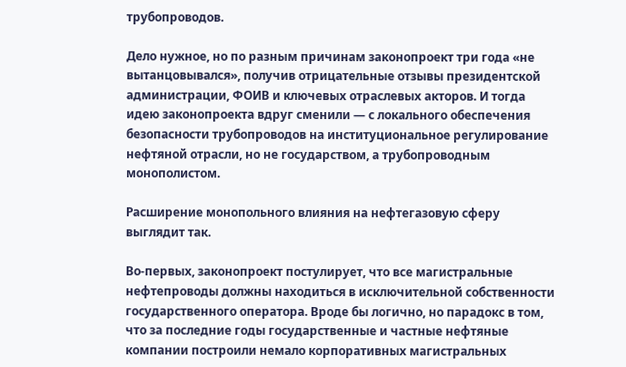трубопроводов.

Дело нужное, но по разным причинам законопроект три года «не вытанцовывался», получив отрицательные отзывы президентской администрации, ФОИВ и ключевых отраслевых акторов. И тогда идею законопроекта вдруг сменили — с локального обеспечения безопасности трубопроводов на институциональное регулирование нефтяной отрасли, но не государством, а трубопроводным монополистом.

Расширение монопольного влияния на нефтегазовую сферу выглядит так.

Во-первых, законопроект постулирует, что все магистральные нефтепроводы должны находиться в исключительной собственности государственного оператора. Вроде бы логично, но парадокс в том, что за последние годы государственные и частные нефтяные компании построили немало корпоративных магистральных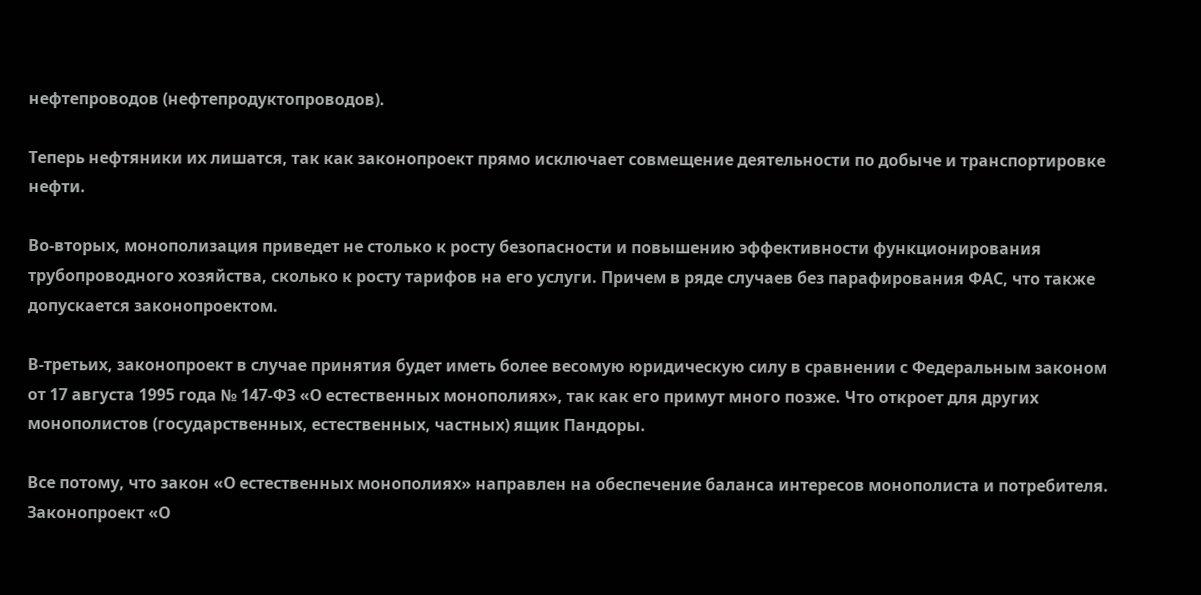нефтепроводов (нефтепродуктопроводов).

Теперь нефтяники их лишатся, так как законопроект прямо исключает совмещение деятельности по добыче и транспортировке нефти.

Во-вторых, монополизация приведет не столько к росту безопасности и повышению эффективности функционирования трубопроводного хозяйства, сколько к росту тарифов на его услуги. Причем в ряде случаев без парафирования ФАС, что также допускается законопроектом.

В-третьих, законопроект в случае принятия будет иметь более весомую юридическую силу в сравнении с Федеральным законом от 17 августа 1995 года № 147-ФЗ «О естественных монополиях», так как его примут много позже. Что откроет для других монополистов (государственных, естественных, частных) ящик Пандоры.

Все потому, что закон «О естественных монополиях» направлен на обеспечение баланса интересов монополиста и потребителя. Законопроект «О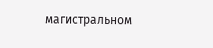магистральном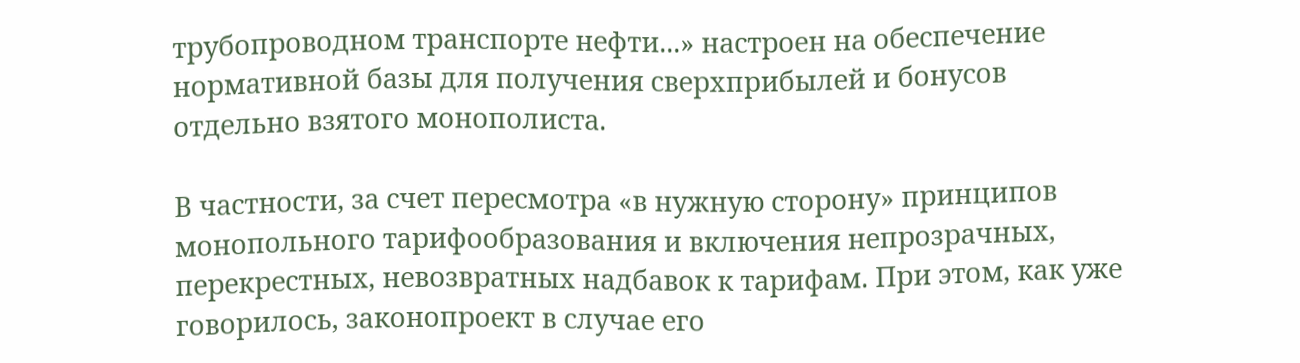трубопроводном транспорте нефти...» настроен на обеспечение нормативной базы для получения сверхприбылей и бонусов отдельно взятого монополиста.

В частности, за счет пересмотра «в нужную сторону» принципов монопольного тарифообразования и включения непрозрачных, перекрестных, невозвратных надбавок к тарифам. При этом, как уже говорилось, законопроект в случае его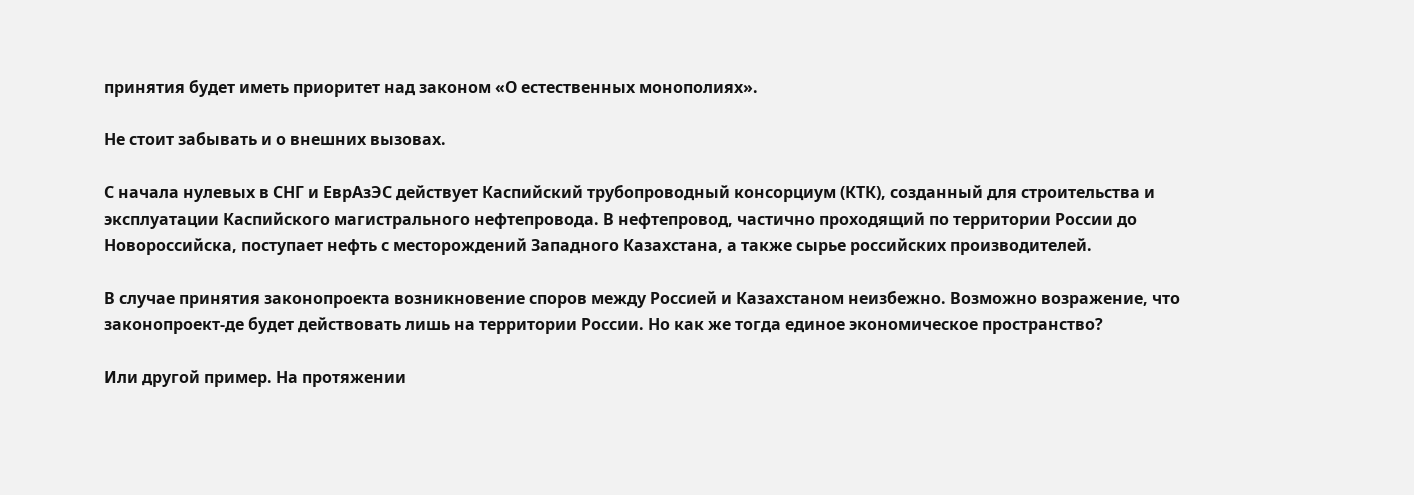принятия будет иметь приоритет над законом «О естественных монополиях».

Не стоит забывать и о внешних вызовах.

С начала нулевых в СНГ и ЕврАзЭС действует Каспийский трубопроводный консорциум (КТК), созданный для строительства и эксплуатации Каспийского магистрального нефтепровода. В нефтепровод, частично проходящий по территории России до Новороссийска, поступает нефть с месторождений Западного Казахстана, а также сырье российских производителей.

В случае принятия законопроекта возникновение споров между Россией и Казахстаном неизбежно. Возможно возражение, что законопроект-де будет действовать лишь на территории России. Но как же тогда единое экономическое пространство?

Или другой пример. На протяжении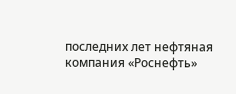последних лет нефтяная компания «Роснефть»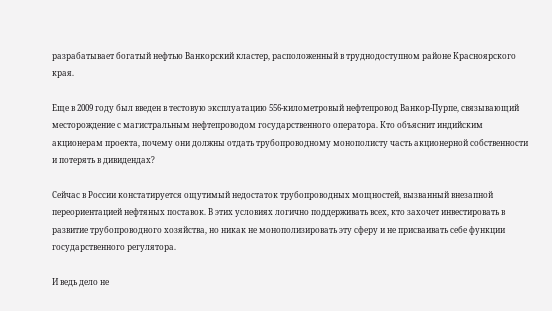разрабатывает богатый нефтью Ванкорский кластер, расположенный в труднодоступном районе Красноярского края.

Еще в 2009 году был введен в тестовую эксплуатацию 556-километровый нефтепровод Ванкор-Пурпе, связывающий месторождение с магистральным нефтепроводом государственного оператора. Кто объяснит индийским акционерам проекта, почему они должны отдать трубопроводному монополисту часть акционерной собственности и потерять в дивидендах?

Сейчас в России констатируется ощутимый недостаток трубопроводных мощностей, вызванный внезапной переориентацией нефтяных поставок. В этих условиях логично поддерживать всех, кто захочет инвестировать в развитие трубопроводного хозяйства, но никак не монополизировать эту сферу и не присваивать себе функции государственного регулятора.

И ведь дело не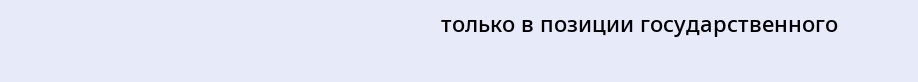только в позиции государственного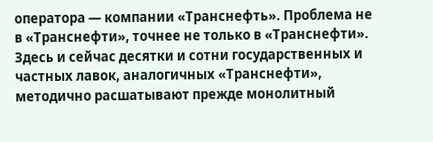оператора — компании «Транснефть». Проблема не в «Транснефти», точнее не только в «Транснефти». Здесь и сейчас десятки и сотни государственных и частных лавок, аналогичных «Транснефти», методично расшатывают прежде монолитный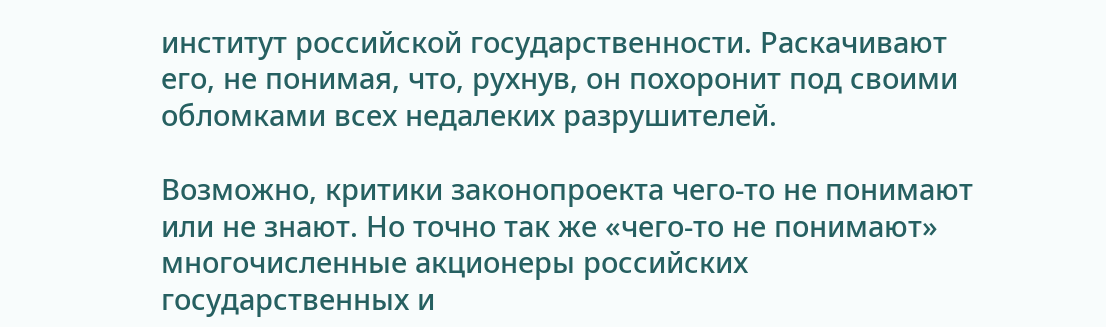институт российской государственности. Раскачивают его, не понимая, что, рухнув, он похоронит под своими обломками всех недалеких разрушителей.

Возможно, критики законопроекта чего-то не понимают или не знают. Но точно так же «чего-то не понимают» многочисленные акционеры российских государственных и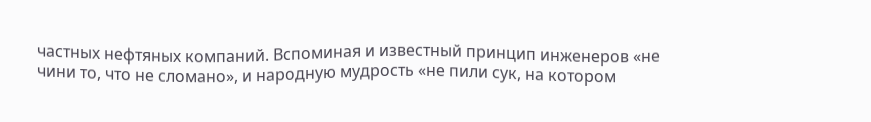частных нефтяных компаний. Вспоминая и известный принцип инженеров «не чини то, что не сломано», и народную мудрость «не пили сук, на котором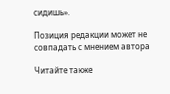сидишь».

Позиция редакции может не совпадать с мнением автора

Читайте также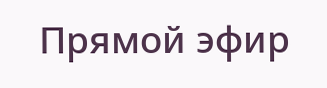Прямой эфир